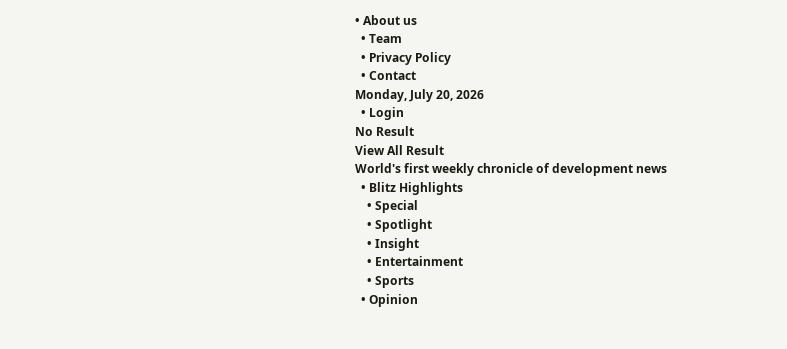• About us
  • Team
  • Privacy Policy
  • Contact
Monday, July 20, 2026
  • Login
No Result
View All Result
World's first weekly chronicle of development news
  • Blitz Highlights
    • Special
    • Spotlight
    • Insight
    • Entertainment
    • Sports
  • Opinion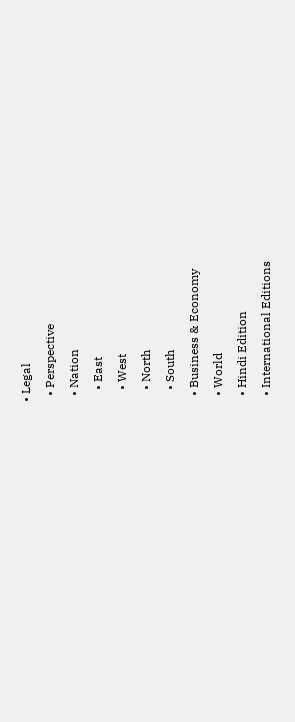• Legal
  • Perspective
  • Nation
    • East
    • West
    • North
    • South
  • Business & Economy
  • World
  • Hindi Edition
  • International Editions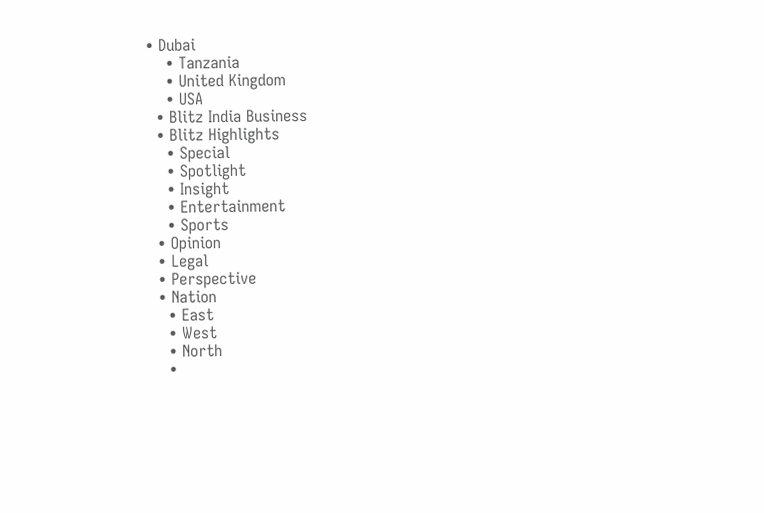• Dubai
    • Tanzania
    • United Kingdom
    • USA
  • Blitz India Business
  • Blitz Highlights
    • Special
    • Spotlight
    • Insight
    • Entertainment
    • Sports
  • Opinion
  • Legal
  • Perspective
  • Nation
    • East
    • West
    • North
    •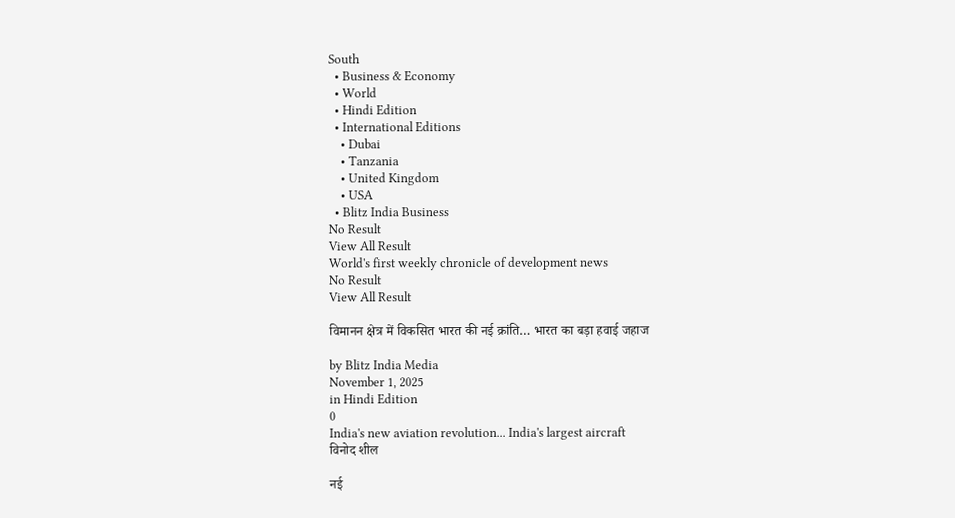South
  • Business & Economy
  • World
  • Hindi Edition
  • International Editions
    • Dubai
    • Tanzania
    • United Kingdom
    • USA
  • Blitz India Business
No Result
View All Result
World's first weekly chronicle of development news
No Result
View All Result

विमानन क्षेत्र में विकसित भारत की नई क्रांति… भारत का बड़ा हवाई जहाज

by Blitz India Media
November 1, 2025
in Hindi Edition
0
India's new aviation revolution... India's largest aircraft
विनोद शील

नई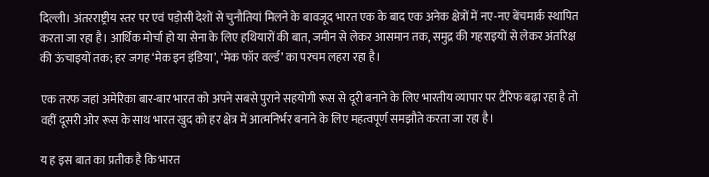दिल्ली। अंतरराष्ट्रीय स्तर पर एवं पड़ोसी देशों से चुनौतियां मिलने के बावजूद भारत एक के बाद एक अनेक क्षेत्रों में नए-नए बेंचमार्क स्थापित करता जा रहा है। आर्थिक मोर्चा हो या सेना के लिए हथियारों की बात, जमीन से लेकर आसमान तक, समुद्र की गहराइयों से लेकर अंतरिक्ष की ऊंचाइयों तक; हर जगह ‘मेक इन इंडिया’, ‘मेक फॉर वर्ल्ड’ का परचम लहरा रहा है।

एक तरफ जहां अमेरिका बार-बार भारत को अपने सबसे पुराने सहयोगी रूस से दूरी बनाने के लिए भारतीय व्यापार पर टैरिफ बढ़ा रहा है तो वहीं दूसरी ओर रूस के साथ भारत खुद को हर क्षेत्र में आत्मनिर्भर बनाने के लिए महत्वपूर्ण समझौते करता जा रहा है।

य ह इस बात का प्रतीक है कि भारत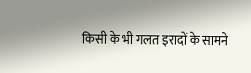किसी के भी गलत इरादों के सामने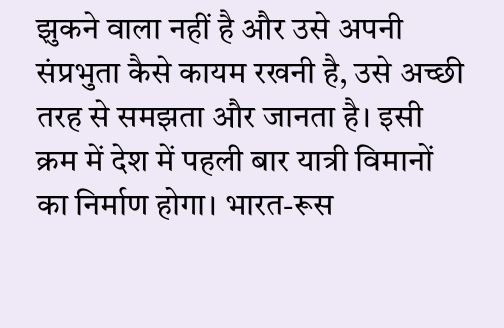झुकने वाला नहीं है और उसे अपनी संप्रभुता कैसे कायम रखनी है, उसे अच्छी तरह से समझता और जानता है। इसी क्रम में देश में पहली बार यात्री विमानों का निर्माण होगा। भारत-रूस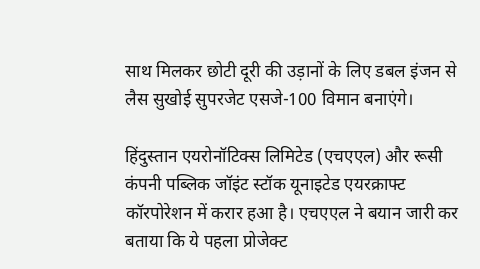साथ मिलकर छोटी दूरी की उड़ानों के लिए डबल इंजन से लैस सुखोई सुपरजेट एसजे-100 विमान बनाएंगे।

हिंदुस्तान एयरोनॉटिक्स लिमिटेड (एचएएल) और रूसी कंपनी पब्लिक जॉइंट स्टॉक यूनाइटेड एयरक्राफ्ट कॉरपोरेशन में करार हआ है। एचएएल ने बयान जारी कर बताया कि ये पहला प्रोजेक्ट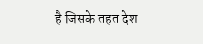है जिसके तहत देश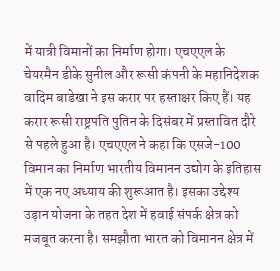में यात्री विमानों का निर्माण होगा। एचएएल के चेयरमैन डीके सुनील और रूसी कंपनी के महानिदेशक वादिम बाडेखा ने इस करार पर हस्ताक्षर किए हैं। यह करार रूसी राष्ट्रपति पुतिन के दिसंबर में प्रस्तावित दौरे से पहले हुआ है। एचएएल ने कहा कि एसजे-100 विमान का निर्माण भारतीय विमानन उद्योग के इतिहास में एक नए अध्याय की शुरूआत है। इसका उद्देश्य उड़ान योजना के तहत देश में हवाई संपर्क क्षेत्र को मजबूत करना है। समझौता भारत को विमानन क्षेत्र में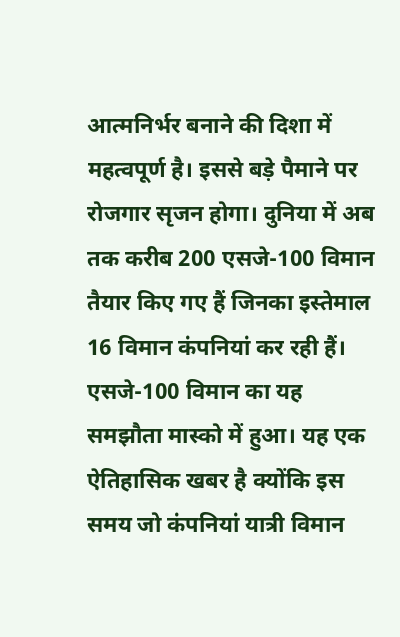आत्मनिर्भर बनाने की दिशा में महत्वपूर्ण है। इससे बड़े पैमाने पर रोजगार सृजन होगा। दुनिया में अब तक करीब 200 एसजे-100 विमान तैयार किए गए हैं जिनका इस्तेमाल 16 विमान कंपनियां कर रही हैं। एसजे-100 विमान का यह समझौता मास्को में हुआ। यह एक ऐतिहासिक खबर है क्योंकि इस समय जो कंपनियां यात्री विमान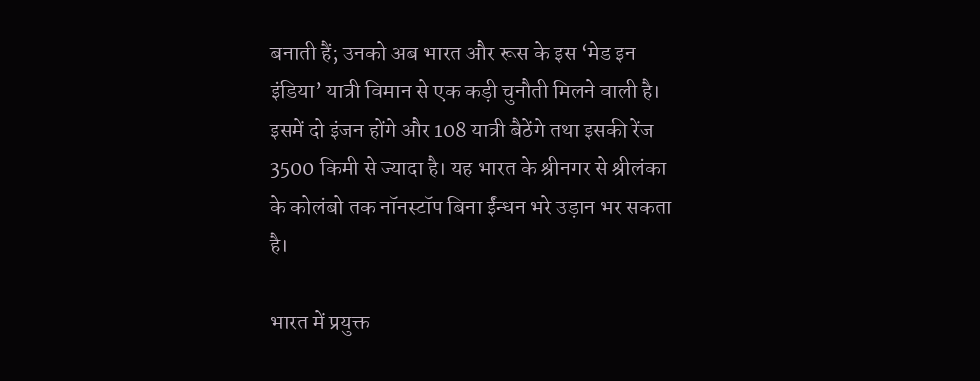बनाती हैं; उनको अब भारत और रूस के इस ‘मेड इन इंडिया’ यात्री विमान से एक कड़ी चुनौती मिलने वाली है। इसमें दो इंजन होंगे और 108 यात्री बैठेंगे तथा इसकी रेंज 3500 किमी से ज्यादा है। यह भारत के श्रीनगर से श्रीलंका के कोलंबो तक नॉनस्टॉप बिना ईंन्धन भरे उड़ान भर सकता है।

भारत में प्रयुक्त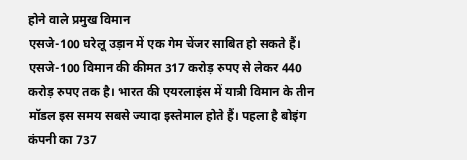होने वाले प्रमुख विमान
एसजे-100 घरेलू उड़ान में एक गेम चेंजर साबित हो सकते हैं। एसजे-100 विमान की कीमत 317 करोड़ रुपए से लेकर 440 करोड़ रुपए तक है। भारत की एयरलाइंस में यात्री विमान के तीन मॉडल इस समय सबसे ज्यादा इस्तेमाल होते हैं। पहला है बोइंग कंपनी का 737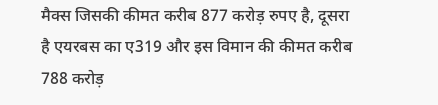मैक्स जिसकी कीमत करीब 877 करोड़ रुपए है, दूसरा है एयरबस का ए319 और इस विमान की कीमत करीब 788 करोड़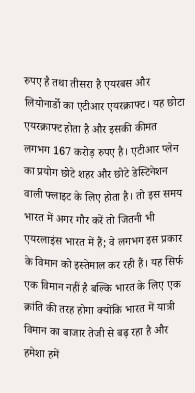रुपए है तथा तीसरा है एयरबस और लियोनार्डो का एटीआर एयरक्राफ्ट। यह छोटा एयरक्राफ्ट होता है और इसकी कीमत लगभग 167 करोड़ रुपए है। एटीआर प्लेन का प्रयोग छोटे शहर और छोटे डेस्टिनेशन वाली फ्लाइट के लिए होता है। तो इस समय भारत में अगर गौर करें तो जितनी भी एयरलाइंस भारत में हैं; वे लगभग इस प्रकार के विमान को इस्तेमाल कर रही हैं। यह सिर्फ एक विमान नहीं है बल्कि भारत के लिए एक क्रांति की तरह होगा क्योंकि भारत में यात्री विमान का बाजार तेजी से बढ़ रहा है और हमेशा हमें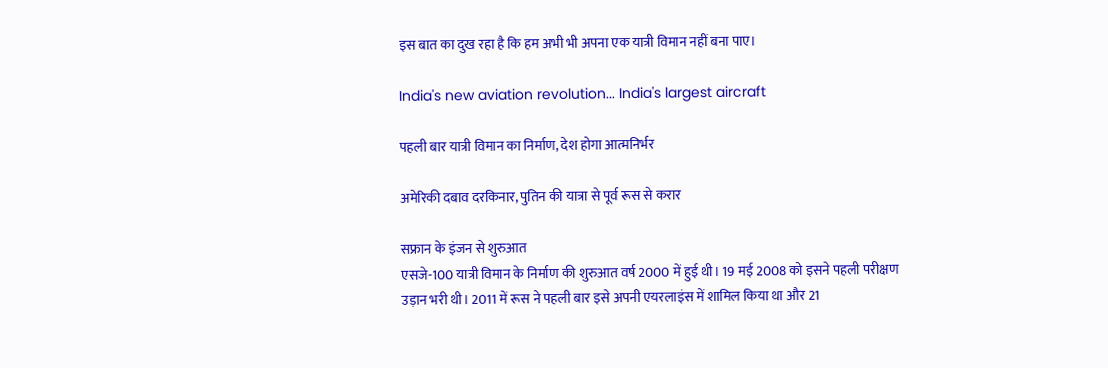इस बात का दुख रहा है कि हम अभी भी अपना एक यात्री विमान नहीं बना पाए।

India's new aviation revolution... India's largest aircraft

पहली बार यात्री विमान का निर्माण, देश होगा आत्मनिर्भर

अमेरिकी दबाव दरकिनार, पुतिन की यात्रा से पूर्व रूस से करार

सफ्रान के इंजन से शुरुआत
एसजे-100 यात्री विमान के निर्माण की शुरुआत वर्ष 2000 में हुई थी। 19 मई 2008 को इसने पहली परीक्षण उड़ान भरी थी। 2011 में रूस ने पहली बार इसे अपनी एयरलाइंस में शामिल किया था और 21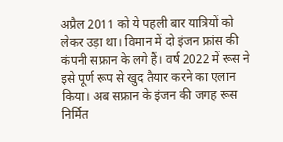अप्रैल 2011 को ये पहली बार यात्रियों को लेकर उड़ा था। विमान में दो इंजन फ्रांस की कंपनी सफ्रान के लगे हैं। वर्ष 2022 में रूस ने इसे पूर्ण रूप से खुद तैयार करने का एलान किया। अब सफ्रान के इंजन की जगह रूस निर्मित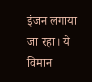इंजन लगाया जा रहा। ये विमान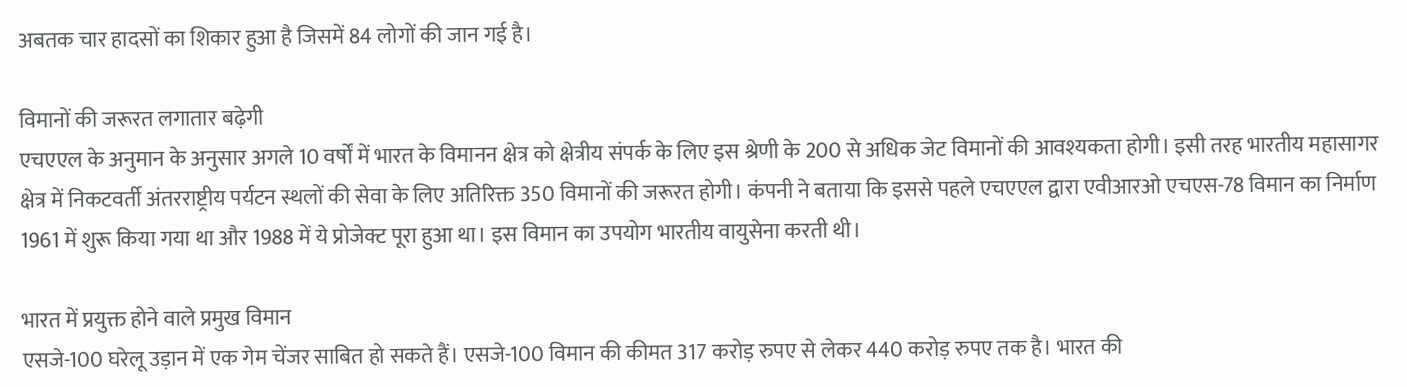अबतक चार हादसों का शिकार हुआ है जिसमें 84 लोगों की जान गई है।

विमानों की जरूरत लगातार बढ़ेगी
एचएएल के अनुमान के अनुसार अगले 10 वर्षों में भारत के विमानन क्षेत्र को क्षेत्रीय संपर्क के लिए इस श्रेणी के 200 से अधिक जेट विमानों की आवश्यकता होगी। इसी तरह भारतीय महासागर क्षेत्र में निकटवर्ती अंतरराष्ट्रीय पर्यटन स्थलों की सेवा के लिए अतिरिक्त 350 विमानों की जरूरत होगी। कंपनी ने बताया कि इससे पहले एचएएल द्वारा एवीआरओ एचएस-78 विमान का निर्माण 1961 में शुरू किया गया था और 1988 में ये प्रोजेक्ट पूरा हुआ था। इस विमान का उपयोग भारतीय वायुसेना करती थी।

भारत में प्रयुक्त होने वाले प्रमुख विमान
एसजे-100 घरेलू उड़ान में एक गेम चेंजर साबित हो सकते हैं। एसजे-100 विमान की कीमत 317 करोड़ रुपए से लेकर 440 करोड़ रुपए तक है। भारत की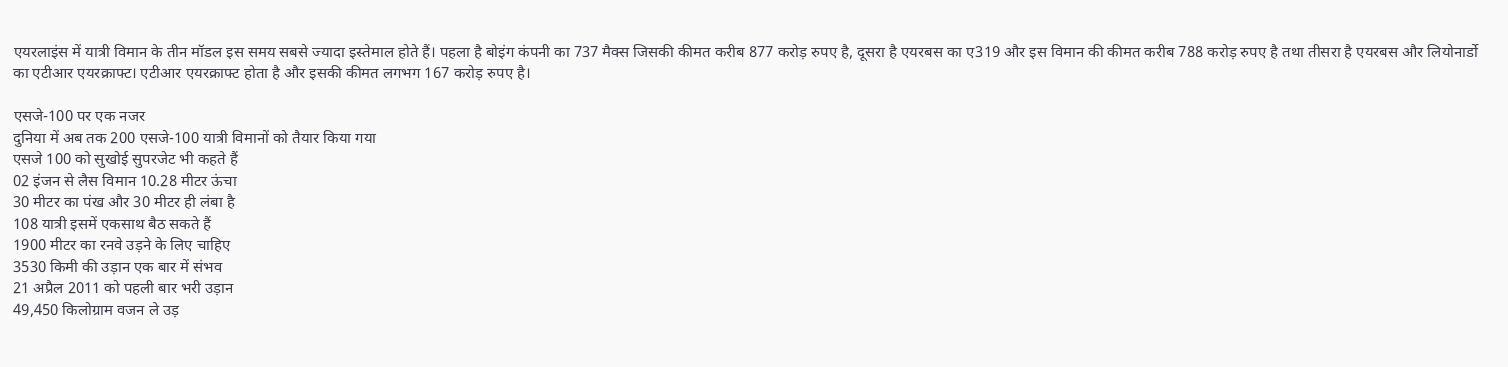एयरलाइंस में यात्री विमान के तीन मॉडल इस समय सबसे ज्यादा इस्तेमाल होते हैं। पहला है बोइंग कंपनी का 737 मैक्स जिसकी कीमत करीब 877 करोड़ रुपए है, दूसरा है एयरबस का ए319 और इस विमान की कीमत करीब 788 करोड़ रुपए है तथा तीसरा है एयरबस और लियोनार्डो का एटीआर एयरक्राफ्ट। एटीआर एयरक्राफ्ट होता है और इसकी कीमत लगभग 167 करोड़ रुपए है।

एसजे-100 पर एक नजर
दुनिया में अब तक 200 एसजे-100 यात्री विमानों को तैयार किया गया
एसजे 100 को सुखोई सुपरजेट भी कहते हैं
02 इंजन से लैस विमान 10.28 मीटर ऊंचा
30 मीटर का पंख और 30 मीटर ही लंबा है
108 यात्री इसमें एकसाथ बैठ सकते हैं
1900 मीटर का रनवे उड़ने के लिए चाहिए
3530 किमी की उड़ान एक बार में संभव
21 अप्रैल 2011 को पहली बार भरी उड़ान
49,450 किलोग्राम वजन ले उड़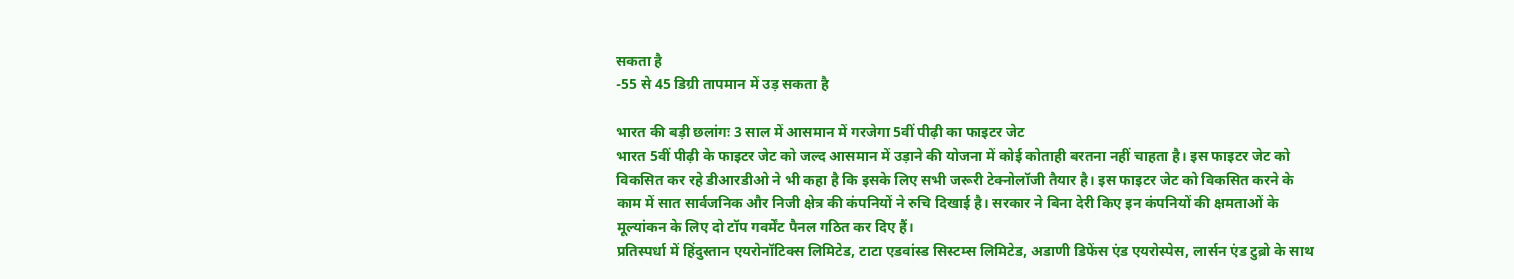सकता है
-55 से 45 डिग्री तापमान में उड़ सकता है

भारत की बड़ी छलांगः 3 साल में आसमान में गरजेगा 5वीं पीढ़ी का फाइटर जेट
भारत 5वीं पीढ़ी के फाइटर जेट को जल्द आसमान में उड़ाने की योजना में कोई कोताही बरतना नहीं चाहता है। इस फाइटर जेट को विकसित कर रहे डीआरडीओ ने भी कहा है कि इसके लिए सभी जरूरी टेक्नोलॉजी तैयार है। इस फाइटर जेट को विकसित करने के काम में सात सार्वजनिक और निजी क्षेत्र की कंपनियों ने रुचि दिखाई है। सरकार ने बिना देरी किए इन कंपनियों की क्षमताओं के मूल्यांकन के लिए दो टॉप गवर्मेंट पैनल गठित कर दिए हैं।
प्रतिस्पर्धा में हिंदुस्तान एयरोनॉटिक्स लिमिटेड, टाटा एडवांस्ड सिस्टम्स लिमिटेड, अडाणी डिफेंस एंड एयरोस्पेस, लार्सन एंड टुब्रो के साथ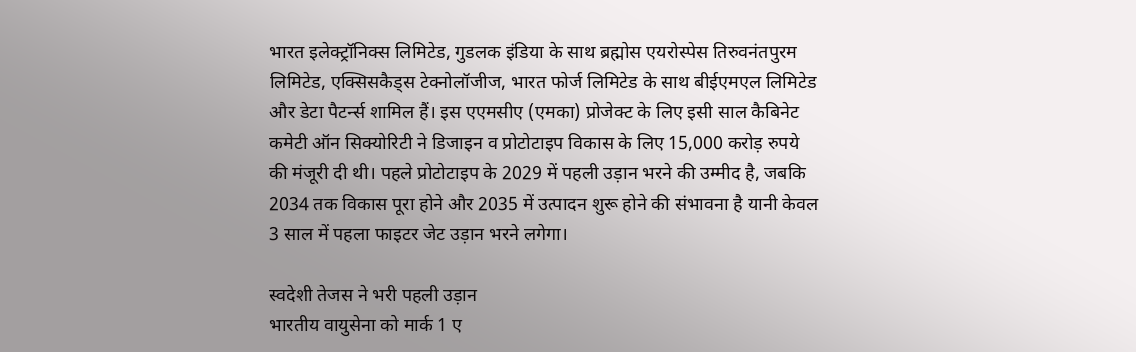भारत इलेक्ट्रॉनिक्स लिमिटेड, गुडलक इंडिया के साथ ब्रह्मोस एयरोस्पेस तिरुवनंतपुरम लिमिटेड, एक्सिसकैड्स टेक्नोलॉजीज, भारत फोर्ज लिमिटेड के साथ बीईएमएल लिमिटेड और डेटा पैटर्न्स शामिल हैं। इस एएमसीए (एमका) प्रोजेक्ट के लिए इसी साल कैबिनेट कमेटी ऑन सिक्योरिटी ने डिजाइन व प्रोटोटाइप विकास के लिए 15,000 करोड़ रुपये की मंजूरी दी थी। पहले प्रोटोटाइप के 2029 में पहली उड़ान भरने की उम्मीद है, जबकि 2034 तक विकास पूरा होने और 2035 में उत्पादन शुरू होने की संभावना है यानी केवल 3 साल में पहला फाइटर जेट उड़ान भरने लगेगा।

स्वदेशी तेजस ने भरी पहली उड़ान
भारतीय वायुसेना को मार्क 1 ए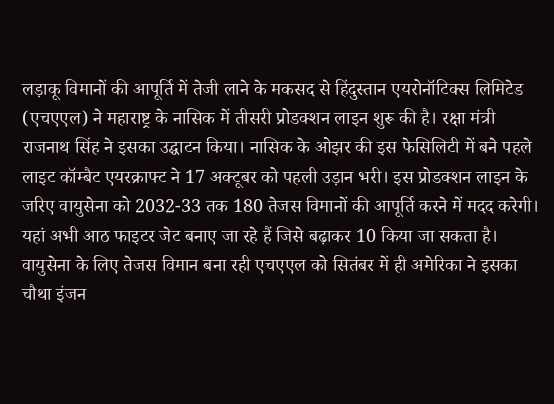लड़ाकू विमानों की आपूर्ति में तेजी लाने के मकसद से हिंदुस्तान एयरोनॉटिक्स लिमिटेड (एचएएल) ने महाराष्ट्र के नासिक में तीसरी प्रोडक्शन लाइन शुरू की है। रक्षा मंत्री राजनाथ सिंह ने इसका उद्घाटन किया। नासिक के ओझर की इस फेसिलिटी में बने पहले लाइट कॉम्बैट एयरक्राफ्ट ने 17 अक्टूबर को पहली उड़ान भरी। इस प्रोडक्शन लाइन के जरिए वायुसेना को 2032-33 तक 180 तेजस विमानों की आपूर्ति करने में मदद करेगी। यहां अभी आठ फाइटर जेट बनाए जा रहे हैं जिसे बढ़ाकर 10 किया जा सकता है।
वायुसेना के लिए तेजस विमान बना रही एचएएल को सितंबर में ही अमेरिका ने इसका चौथा इंजन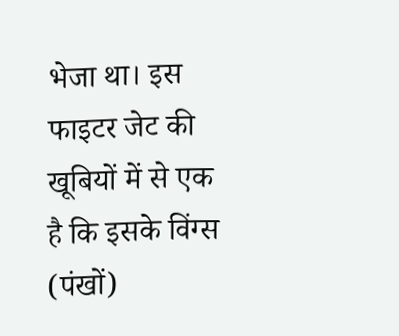भेजा था। इस फाइटर जेट की खूबियों में से एक है कि इसके विंग्स (पंखों)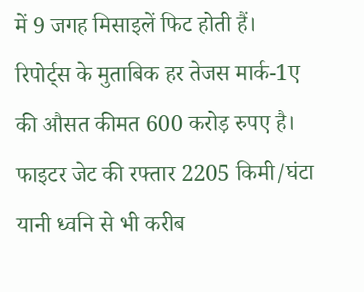में 9 जगह मिसाइलें फिट होती हैं। रिपोर्ट्स के मुताबिक हर तेजस मार्क-1ए की औसत कीमत 600 करोड़ रुपए है। फाइटर जेट की रफ्तार 2205 किमी/घंटा यानी ध्वनि से भी करीब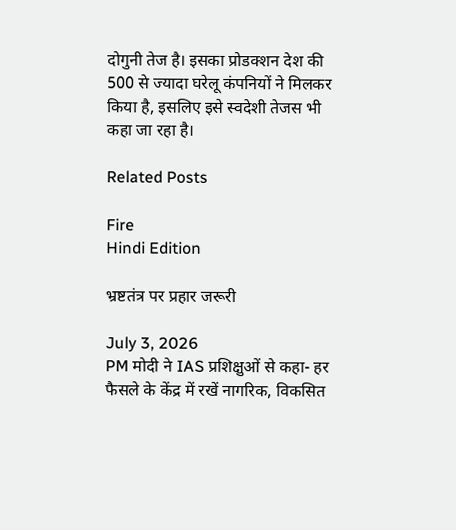दोगुनी तेज है। इसका प्रोडक्शन देश की 500 से ज्यादा घरेलू कंपनियों ने मिलकर किया है, इसलिए इसे स्वदेशी तेजस भी कहा जा रहा है।

Related Posts

Fire
Hindi Edition

भ्रष्टतंत्र पर प्रहार जरूरी

July 3, 2026
PM मोदी ने IAS प्रशिक्षुओं से कहा- हर फैसले के केंद्र में रखें नागरिक, विकसित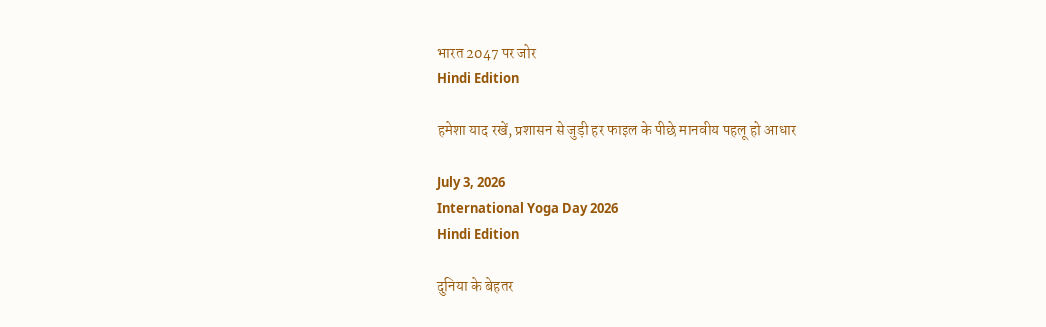भारत 2047 पर जोर
Hindi Edition

हमेशा याद रखें, प्रशासन से जुड़ी हर फाइल के पीछे मानवीय पहलू हो आधार

July 3, 2026
International Yoga Day 2026
Hindi Edition

दुनिया के बेहतर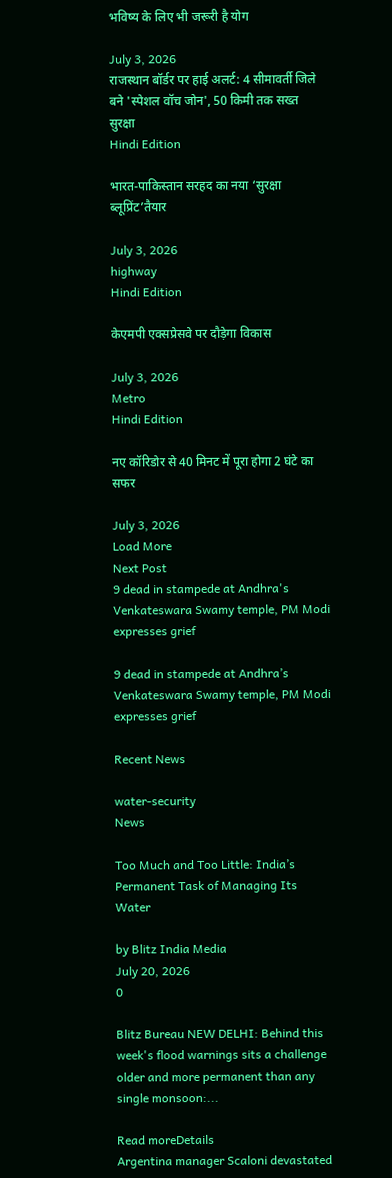भविष्य के लिए भी जरूरी है योग

July 3, 2026
राजस्थान बॉर्डर पर हाई अलर्ट: 4 सीमावर्ती जिले बने 'स्पेशल वॉच जोन', 50 किमी तक सख्त सुरक्षा
Hindi Edition

भारत-पाकिस्तान सरहद का नया ‘सुरक्षा ब्लूप्रिंट’तैयार

July 3, 2026
highway
Hindi Edition

केएमपी एक्सप्रेसवे पर दौड़ेगा विकास

July 3, 2026
Metro
Hindi Edition

नए कॉरिडोर से 40 मिनट में पूरा होगा 2 घंटे का सफर

July 3, 2026
Load More
Next Post
9 dead in stampede at Andhra's Venkateswara Swamy temple, PM Modi expresses grief

9 dead in stampede at Andhra’s Venkateswara Swamy temple, PM Modi expresses grief

Recent News

water-security
News

Too Much and Too Little: India’s Permanent Task of Managing Its Water

by Blitz India Media
July 20, 2026
0

Blitz Bureau NEW DELHI: Behind this week's flood warnings sits a challenge older and more permanent than any single monsoon:...

Read moreDetails
Argentina manager Scaloni devastated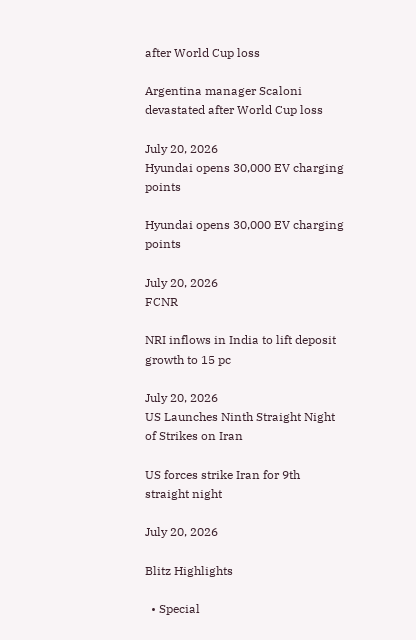after World Cup loss

Argentina manager Scaloni devastated after World Cup loss

July 20, 2026
Hyundai opens 30,000 EV charging points

Hyundai opens 30,000 EV charging points

July 20, 2026
FCNR

NRI inflows in India to lift deposit growth to 15 pc

July 20, 2026
US Launches Ninth Straight Night of Strikes on Iran

US forces strike Iran for 9th straight night

July 20, 2026

Blitz Highlights

  • Special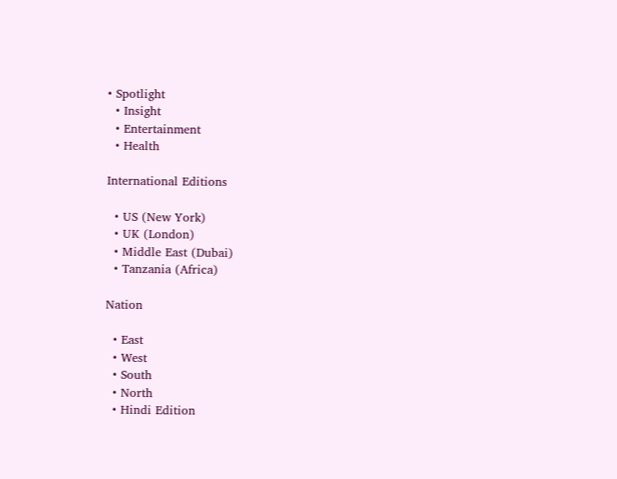• Spotlight
  • Insight
  • Entertainment
  • Health

International Editions

  • US (New York)
  • UK (London)
  • Middle East (Dubai)
  • Tanzania (Africa)

Nation

  • East
  • West
  • South
  • North
  • Hindi Edition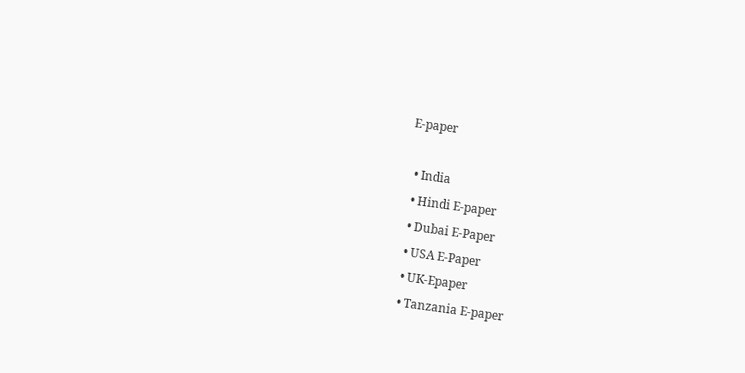E-paper

  • India
  • Hindi E-paper
  • Dubai E-Paper
  • USA E-Paper
  • UK-Epaper
  • Tanzania E-paper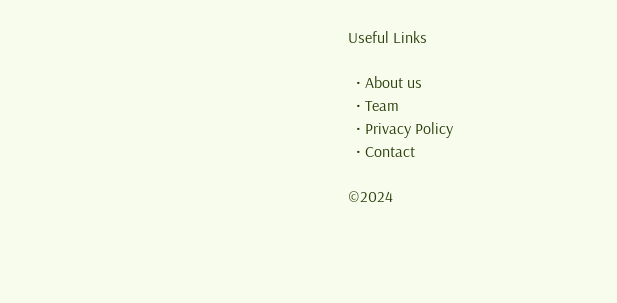Useful Links

  • About us
  • Team
  • Privacy Policy
  • Contact

©2024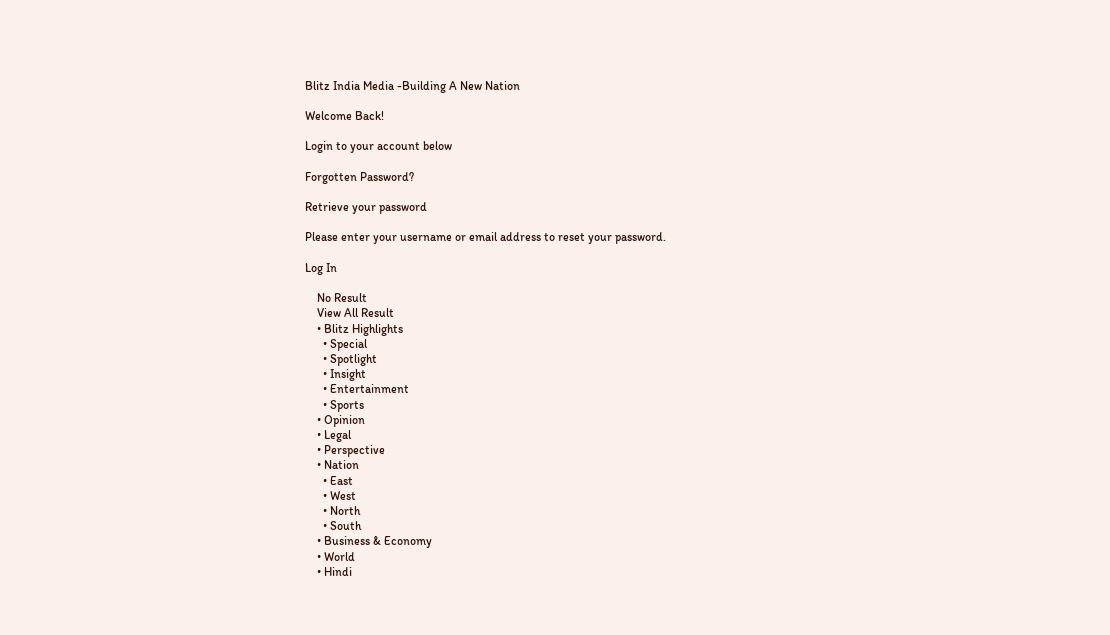Blitz India Media -Building A New Nation

Welcome Back!

Login to your account below

Forgotten Password?

Retrieve your password

Please enter your username or email address to reset your password.

Log In

    No Result
    View All Result
    • Blitz Highlights
      • Special
      • Spotlight
      • Insight
      • Entertainment
      • Sports
    • Opinion
    • Legal
    • Perspective
    • Nation
      • East
      • West
      • North
      • South
    • Business & Economy
    • World
    • Hindi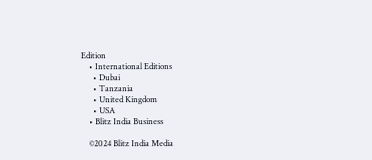Edition
    • International Editions
      • Dubai
      • Tanzania
      • United Kingdom
      • USA
    • Blitz India Business

    ©2024 Blitz India Media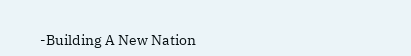-Building A New Nation